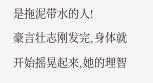是拖泥带水的人!
豪言壮志刚发完,身体就开始摇晃起来,她的理智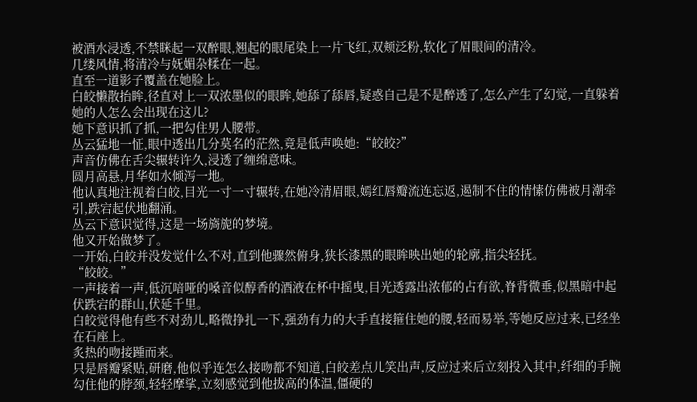被酒水浸透,不禁眯起一双醉眼,翘起的眼尾染上一片飞红,双颊泛粉,软化了眉眼间的清冷。
几缕风情,将清冷与妩媚杂糅在一起。
直至一道影子覆盖在她脸上。
白皎懒散抬眸,径直对上一双浓墨似的眼眸,她舔了舔唇,疑惑自己是不是醉透了,怎么产生了幻觉,一直躲着她的人怎么会出现在这儿?
她下意识抓了抓,一把勾住男人腰带。
丛云猛地一怔,眼中透出几分莫名的茫然,竟是低声唤她:“皎皎?”
声音仿佛在舌尖辗转许久,浸透了缠绵意味。
圆月高悬,月华如水倾泻一地。
他认真地注视着白皎,目光一寸一寸辗转,在她冷清眉眼,嫣红唇瓣流连忘返,遏制不住的情愫仿佛被月潮牵引,跌宕起伏地翻涌。
丛云下意识觉得,这是一场旖旎的梦境。
他又开始做梦了。
一开始,白皎并没发觉什么不对,直到他骤然俯身,狭长漆黑的眼眸映出她的轮廓,指尖轻抚。
“皎皎。”
一声接着一声,低沉喑哑的嗓音似醇香的酒液在杯中摇曳,目光透露出浓郁的占有欲,脊背微垂,似黑暗中起伏跌宕的群山,伏延千里。
白皎觉得他有些不对劲儿,略微挣扎一下,强劲有力的大手直接箍住她的腰,轻而易举,等她反应过来,已经坐在石座上。
炙热的吻接踵而来。
只是唇瓣紧贴,研磨,他似乎连怎么接吻都不知道,白皎差点儿笑出声,反应过来后立刻投入其中,纤细的手腕勾住他的脖颈,轻轻摩挲,立刻感觉到他拔高的体温,僵硬的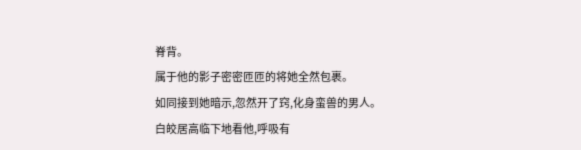脊背。
属于他的影子密密匝匝的将她全然包裹。
如同接到她暗示,忽然开了窍,化身蛮兽的男人。
白皎居高临下地看他,呼吸有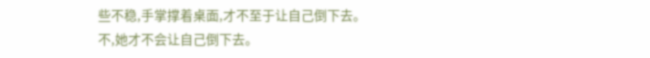些不稳,手掌撑着桌面,才不至于让自己倒下去。
不,她才不会让自己倒下去。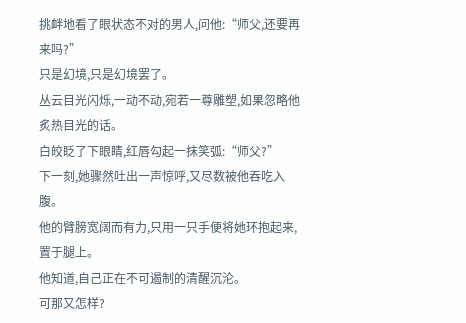挑衅地看了眼状态不对的男人,问他:“师父,还要再来吗?”
只是幻境,只是幻境罢了。
丛云目光闪烁,一动不动,宛若一尊雕塑,如果忽略他炙热目光的话。
白皎眨了下眼睛,红唇勾起一抹笑弧:“师父?”
下一刻,她骤然吐出一声惊呼,又尽数被他吞吃入腹。
他的臂膀宽阔而有力,只用一只手便将她环抱起来,置于腿上。
他知道,自己正在不可遏制的清醒沉沦。
可那又怎样?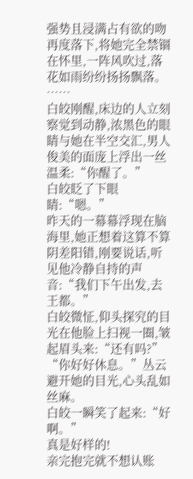强势且浸满占有欲的吻再度落下,将她完全禁锢在怀里,一阵风吹过,落花如雨纷纷扬扬飘落。
……
白皎刚醒,床边的人立刻察觉到动静,浓黑色的眼睛与她在半空交汇,男人俊美的面庞上浮出一丝温柔:“你醒了。”
白皎眨了下眼睛:“嗯。”
昨天的一幕幕浮现在脑海里,她正想着这算不算阴差阳错,刚要说话,听见他冷静自持的声音:“我们下午出发,去王都。”
白皎微怔,仰头探究的目光在他脸上扫视一圈,皱起眉头来:“还有吗?”
“你好好休息。”丛云避开她的目光,心头乱如丝麻。
白皎一瞬笑了起来:“好啊。”
真是好样的!
亲完抱完就不想认账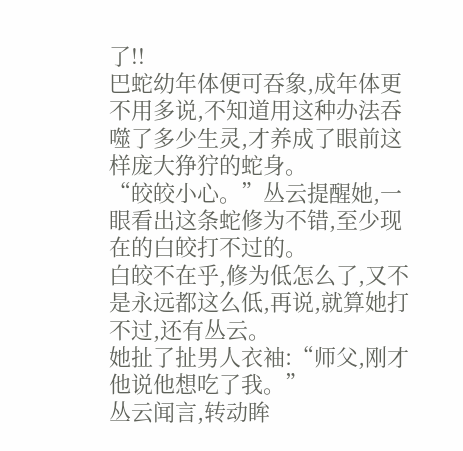了!!
巴蛇幼年体便可吞象,成年体更不用多说,不知道用这种办法吞噬了多少生灵,才养成了眼前这样庞大狰狞的蛇身。
“皎皎小心。”丛云提醒她,一眼看出这条蛇修为不错,至少现在的白皎打不过的。
白皎不在乎,修为低怎么了,又不是永远都这么低,再说,就算她打不过,还有丛云。
她扯了扯男人衣袖:“师父,刚才他说他想吃了我。”
丛云闻言,转动眸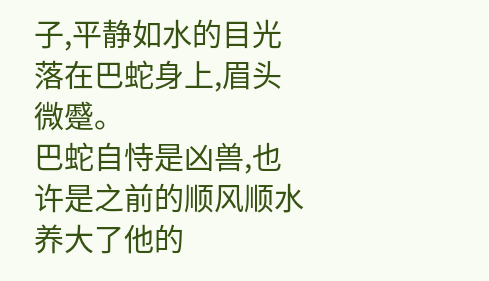子,平静如水的目光落在巴蛇身上,眉头微蹙。
巴蛇自恃是凶兽,也许是之前的顺风顺水养大了他的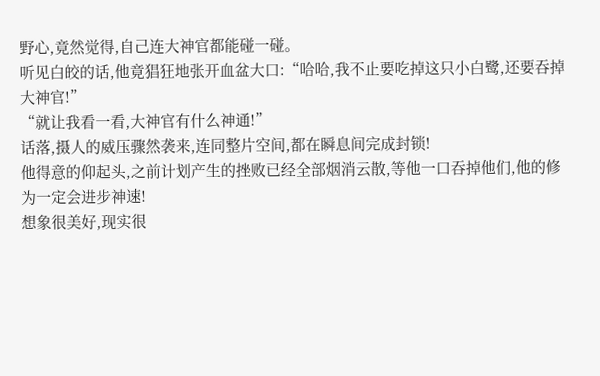野心,竟然觉得,自己连大神官都能碰一碰。
听见白皎的话,他竟猖狂地张开血盆大口:“哈哈,我不止要吃掉这只小白鹭,还要吞掉大神官!”
“就让我看一看,大神官有什么神通!”
话落,摄人的威压骤然袭来,连同整片空间,都在瞬息间完成封锁!
他得意的仰起头,之前计划产生的挫败已经全部烟消云散,等他一口吞掉他们,他的修为一定会进步神速!
想象很美好,现实很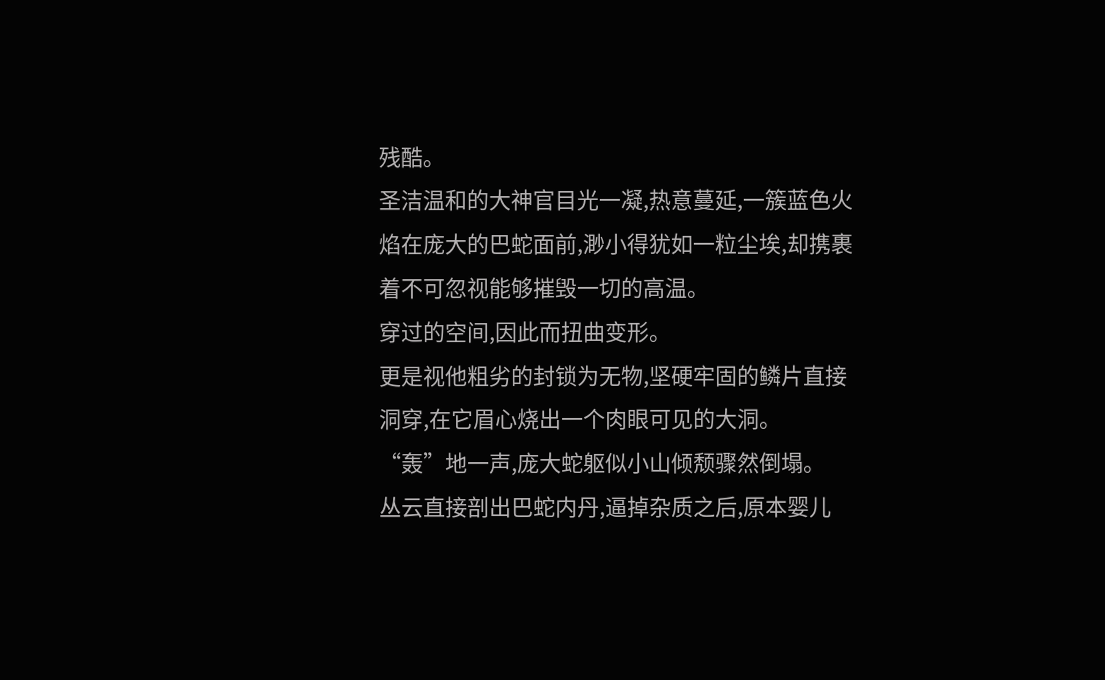残酷。
圣洁温和的大神官目光一凝,热意蔓延,一簇蓝色火焰在庞大的巴蛇面前,渺小得犹如一粒尘埃,却携裹着不可忽视能够摧毁一切的高温。
穿过的空间,因此而扭曲变形。
更是视他粗劣的封锁为无物,坚硬牢固的鳞片直接洞穿,在它眉心烧出一个肉眼可见的大洞。
“轰”地一声,庞大蛇躯似小山倾颓骤然倒塌。
丛云直接剖出巴蛇内丹,逼掉杂质之后,原本婴儿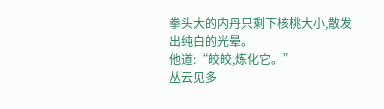拳头大的内丹只剩下核桃大小,散发出纯白的光晕。
他道:“皎皎,炼化它。”
丛云见多